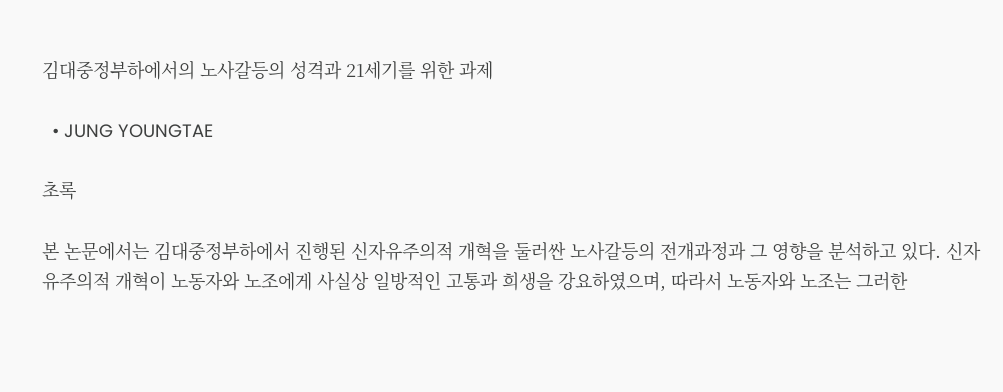김대중정부하에서의 노사갈등의 성격과 21세기를 위한 과제

  • JUNG YOUNGTAE

초록

본 논문에서는 김대중정부하에서 진행된 신자유주의적 개혁을 둘러싼 노사갈등의 전개과정과 그 영향을 분석하고 있다. 신자유주의적 개혁이 노동자와 노조에게 사실상 일방적인 고통과 희생을 강요하였으며, 따라서 노동자와 노조는 그러한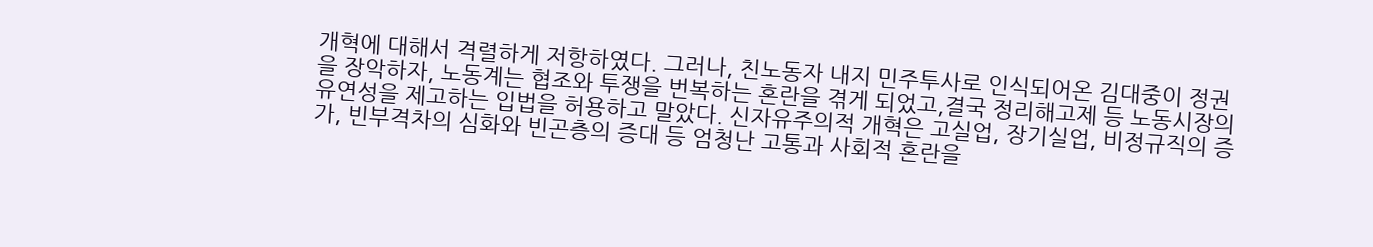개혁에 대해서 격렬하게 저항하였다. 그러나, 친노동자 내지 민주투사로 인식되어온 김대중이 정권을 장악하자, 노동계는 협조와 투쟁을 번복하는 혼란을 겪게 되었고,결국 정리해고제 등 노동시장의 유연성을 제고하는 입법을 허용하고 말았다. 신자유주의적 개혁은 고실업, 장기실업, 비정규직의 증가, 빈부격차의 심화와 빈곤층의 증대 등 엄청난 고통과 사회적 혼란을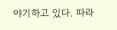야기하고 있다. 따라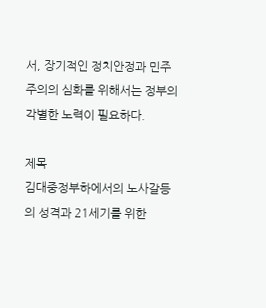서, 장기적인 정치안정과 민주주의의 심화를 위해서는 정부의 각별한 노력이 필요하다.

제목
김대중정부하에서의 노사갈등의 성격과 21세기를 위한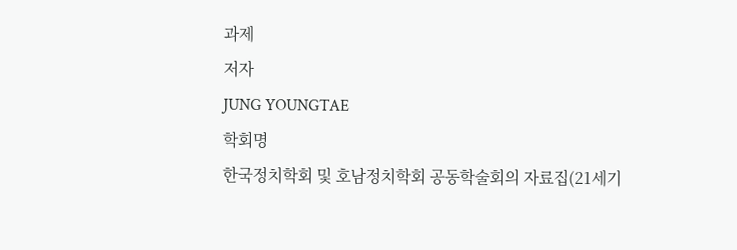과제
저자
JUNG YOUNGTAE
학회명
한국정치학회 및 호남정치학회 공동학술회의 자료집(21세기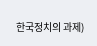한국정치의 과제)